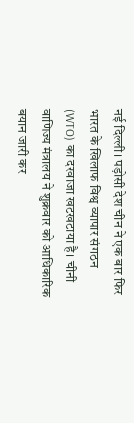नई दिल्ली। पड़ोसी देश चीन ने एक बार फिर भारत के खिलाफ विश्व व्यापार संगठन (WTO) का दरवाजा खटखटाया है। चीनी वाणिज्य मंत्रालय ने शुक्रवार को आधिकारिक बयान जारी कर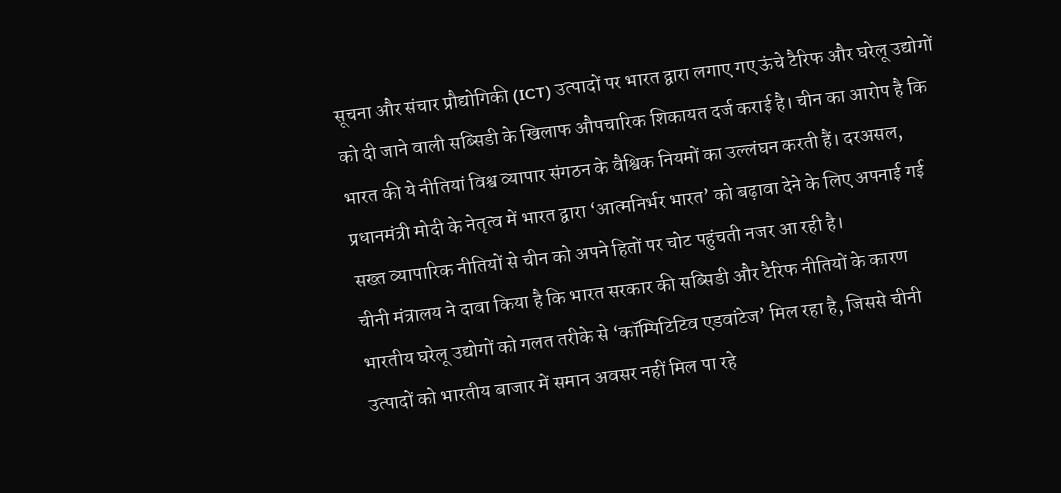सूचना और संचार प्रौद्योगिकी (ICT) उत्पादों पर भारत द्वारा लगाए गए ऊंचे टैरिफ और घरेलू उद्योगों को दी जाने वाली सब्सिडी के खिलाफ औपचारिक शिकायत दर्ज कराई है। चीन का आरोप है कि भारत की ये नीतियां विश्व व्यापार संगठन के वैश्विक नियमों का उल्लंघन करती हैं। दरअसल, प्रधानमंत्री मोदी के नेतृत्व में भारत द्वारा ‘आत्मनिर्भर भारत’ को बढ़ावा देने के लिए अपनाई गई सख्त व्यापारिक नीतियों से चीन को अपने हितों पर चोट पहुंचती नजर आ रही है।
चीनी मंत्रालय ने दावा किया है कि भारत सरकार की सब्सिडी और टैरिफ नीतियों के कारण भारतीय घरेलू उद्योगों को गलत तरीके से ‘कॉम्पिटिटिव एडवांटेज’ मिल रहा है, जिससे चीनी उत्पादों को भारतीय बाजार में समान अवसर नहीं मिल पा रहे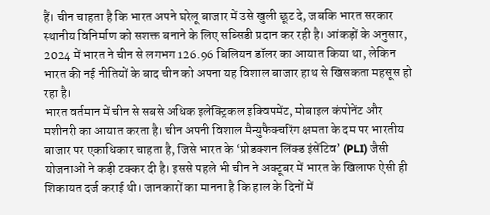हैं। चीन चाहता है कि भारत अपने घरेलू बाजार में उसे खुली छूट दे, जबकि भारत सरकार स्थानीय विनिर्माण को सशक्त बनाने के लिए सब्सिडी प्रदान कर रही है। आंकड़ों के अनुसार, 2024 में भारत ने चीन से लगभग 126.96 बिलियन डॉलर का आयात किया था, लेकिन भारत की नई नीतियों के बाद चीन को अपना यह विशाल बाजार हाथ से खिसकता महसूस हो रहा है।
भारत वर्तमान में चीन से सबसे अधिक इलेक्ट्रिकल इक्विपमेंट, मोबाइल कंपोनेंट और मशीनरी का आयात करता है। चीन अपनी विशाल मैन्युफैक्चरिंग क्षमता के दम पर भारतीय बाजार पर एकाधिकार चाहता है, जिसे भारत के ‘प्रोडक्शन लिंक्ड इंसेंटिव’ (PLI) जैसी योजनाओं ने कड़ी टक्कर दी है। इससे पहले भी चीन ने अक्टूबर में भारत के खिलाफ ऐसी ही शिकायत दर्ज कराई थी। जानकारों का मानना है कि हाल के दिनों में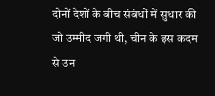दोनों देशों के बीच संबंधों में सुधार की जो उम्मीद जगी थी, चीन के इस कदम से उन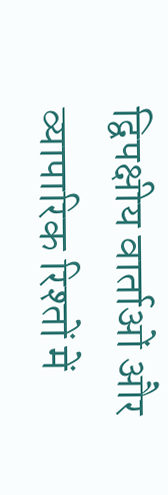द्विपक्षीय वार्ताओं और व्यापारिक रिश्तों में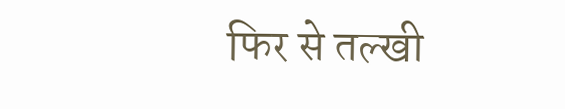फिर से तल्खी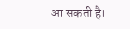आ सकती है।